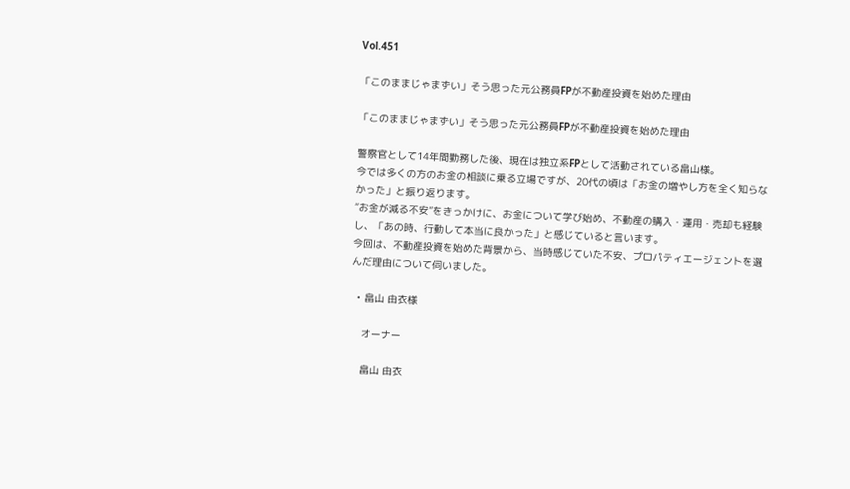Vol.451

「このままじゃまずい」そう思った元公務員FPが不動産投資を始めた理由

「このままじゃまずい」そう思った元公務員FPが不動産投資を始めた理由

警察官として14年間勤務した後、現在は独立系FPとして活動されている畠山様。
今では多くの方のお金の相談に乗る立場ですが、20代の頃は「お金の増やし方を全く知らなかった」と振り返ります。
“お金が減る不安”をきっかけに、お金について学び始め、不動産の購入・運用・売却も経験し、「あの時、行動して本当に良かった」と感じていると言います。
今回は、不動産投資を始めた背景から、当時感じていた不安、プロパティエージェントを選んだ理由について伺いました。

  • 畠山 由衣様

    オーナー

    畠山 由衣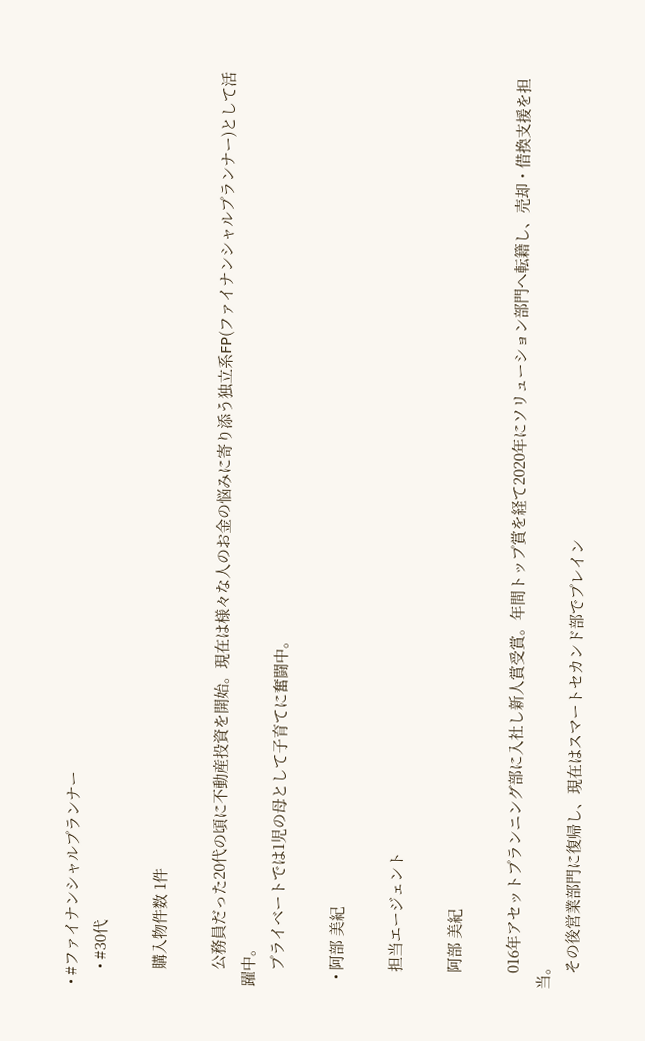• #ファイナンシャルプランナー
    • #30代

    購入物件数 1件

    公務員だった20代の頃に不動産投資を開始。現在は様々な人のお金の悩みに寄り添う独立系FP(ファイナンシャルプランナー)として活躍中。
    プライベートでは1児の母として子育てに奮闘中。

  • 阿部 美紀

    担当エージェント

    阿部 美紀

    016年アセットプランニング部に入社し新人賞受賞。年間トップ賞を経て2020年にソリューション部門へ転籍し、売却・借換支援を担当。
    その後営業部門に復帰し、現在はスマートセカンド部でプレイン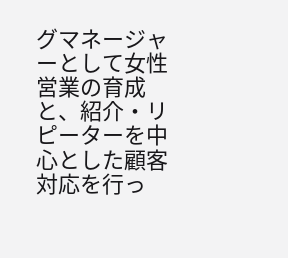グマネージャーとして女性営業の育成と、紹介・リピーターを中心とした顧客対応を行っ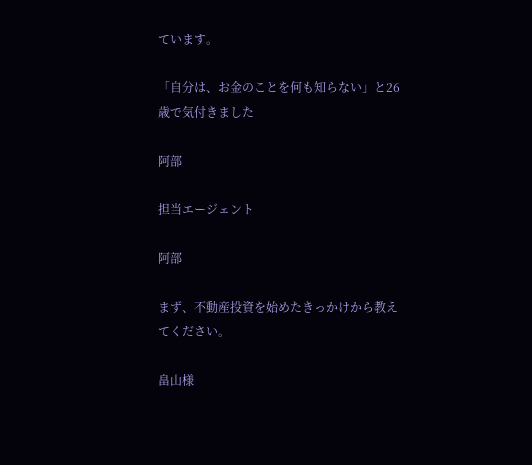ています。

「自分は、お金のことを何も知らない」と26歳で気付きました

阿部

担当エージェント

阿部

まず、不動産投資を始めたきっかけから教えてください。

畠山様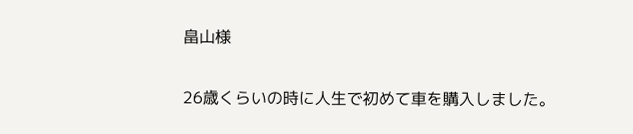畠山様

26歳くらいの時に人生で初めて車を購入しました。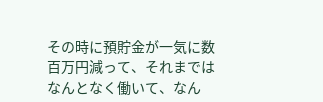その時に預貯金が一気に数百万円減って、それまではなんとなく働いて、なん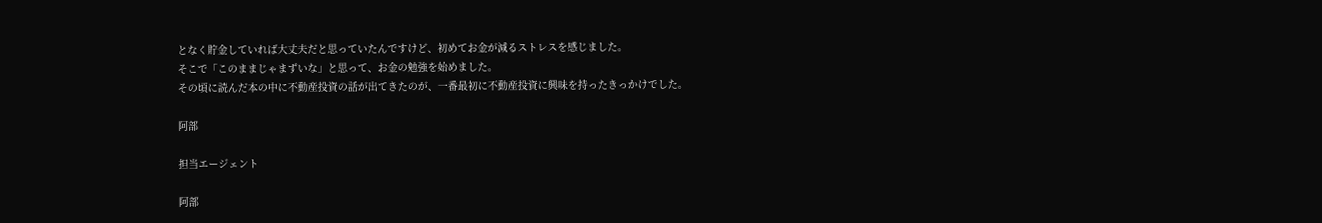となく貯金していれば大丈夫だと思っていたんですけど、初めてお金が減るストレスを感じました。
そこで「このままじゃまずいな」と思って、お金の勉強を始めました。
その頃に読んだ本の中に不動産投資の話が出てきたのが、一番最初に不動産投資に興味を持ったきっかけでした。

阿部

担当エージェント

阿部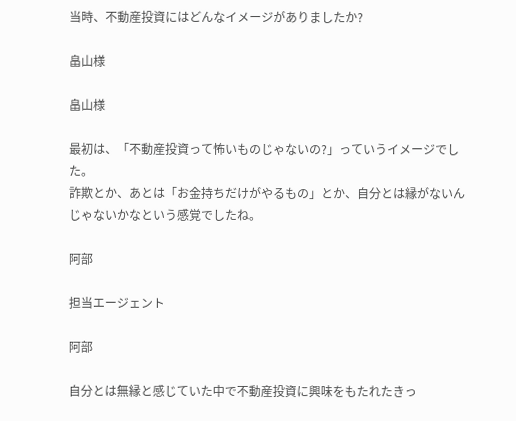当時、不動産投資にはどんなイメージがありましたか?

畠山様

畠山様

最初は、「不動産投資って怖いものじゃないの?」っていうイメージでした。
詐欺とか、あとは「お金持ちだけがやるもの」とか、自分とは縁がないんじゃないかなという感覚でしたね。

阿部

担当エージェント

阿部

自分とは無縁と感じていた中で不動産投資に興味をもたれたきっ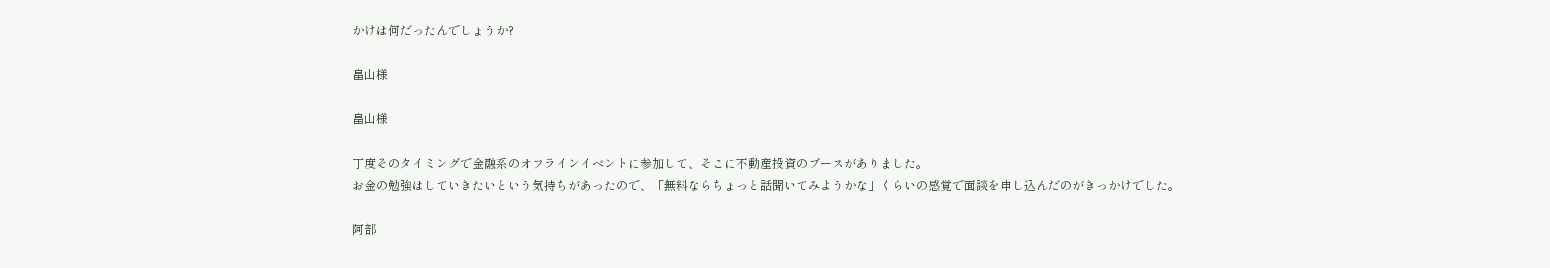かけは何だったんでしょうか?

畠山様

畠山様

丁度そのタイミングで金融系のオフラインイベントに参加して、そこに不動産投資のブースがありました。
お金の勉強はしていきたいという気持ちがあったので、「無料ならちょっと話聞いてみようかな」くらいの感覚で面談を申し込んだのがきっかけでした。

阿部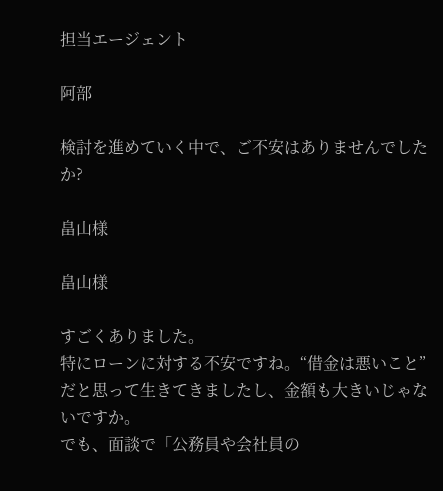担当エージェント

阿部

検討を進めていく中で、ご不安はありませんでしたか?

畠山様

畠山様

すごくありました。
特にローンに対する不安ですね。“借金は悪いこと”だと思って生きてきましたし、金額も大きいじゃないですか。
でも、面談で「公務員や会社員の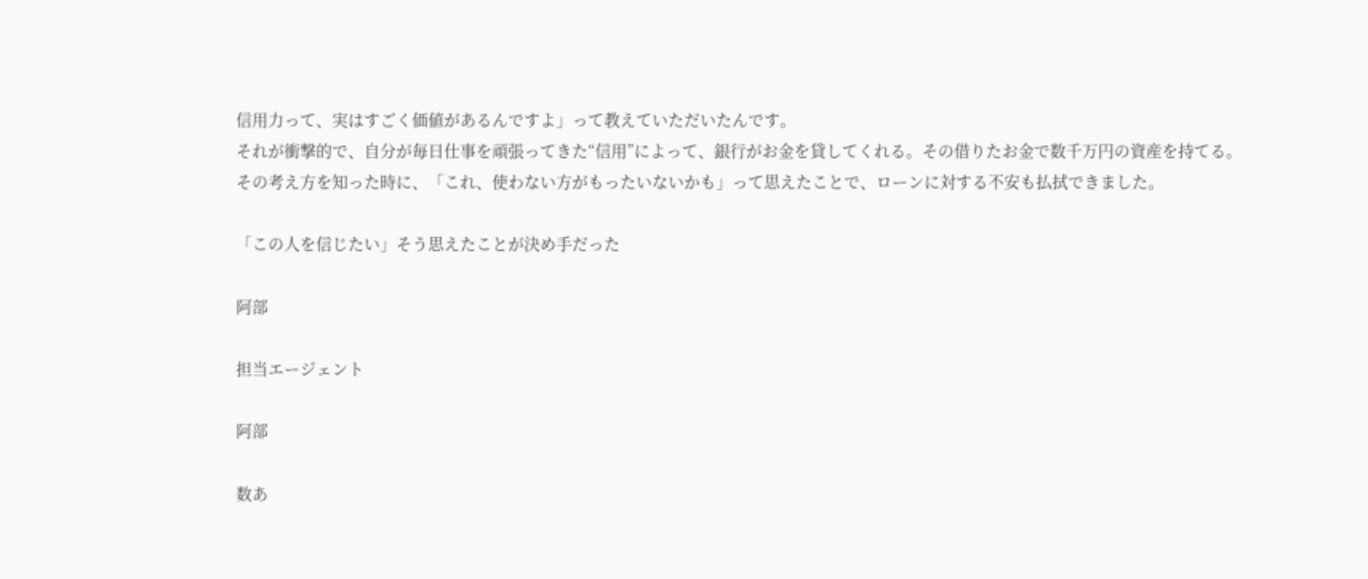信用力って、実はすごく価値があるんですよ」って教えていただいたんです。
それが衝撃的で、自分が毎日仕事を頑張ってきた“信用”によって、銀行がお金を貸してくれる。その借りたお金で数千万円の資産を持てる。
その考え方を知った時に、「これ、使わない方がもったいないかも」って思えたことで、ローンに対する不安も払拭できました。

「この人を信じたい」そう思えたことが決め手だった

阿部

担当エージェント

阿部

数あ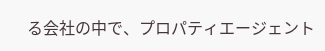る会社の中で、プロパティエージェント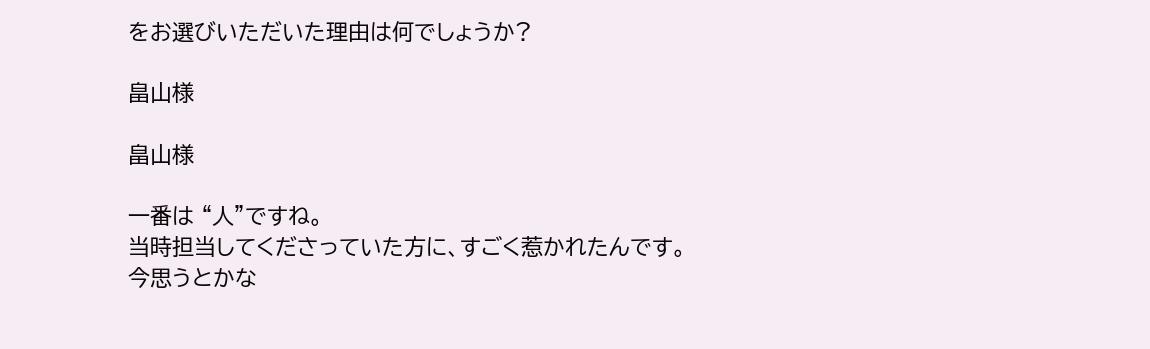をお選びいただいた理由は何でしょうか?

畠山様

畠山様

一番は “人”ですね。
当時担当してくださっていた方に、すごく惹かれたんです。
今思うとかな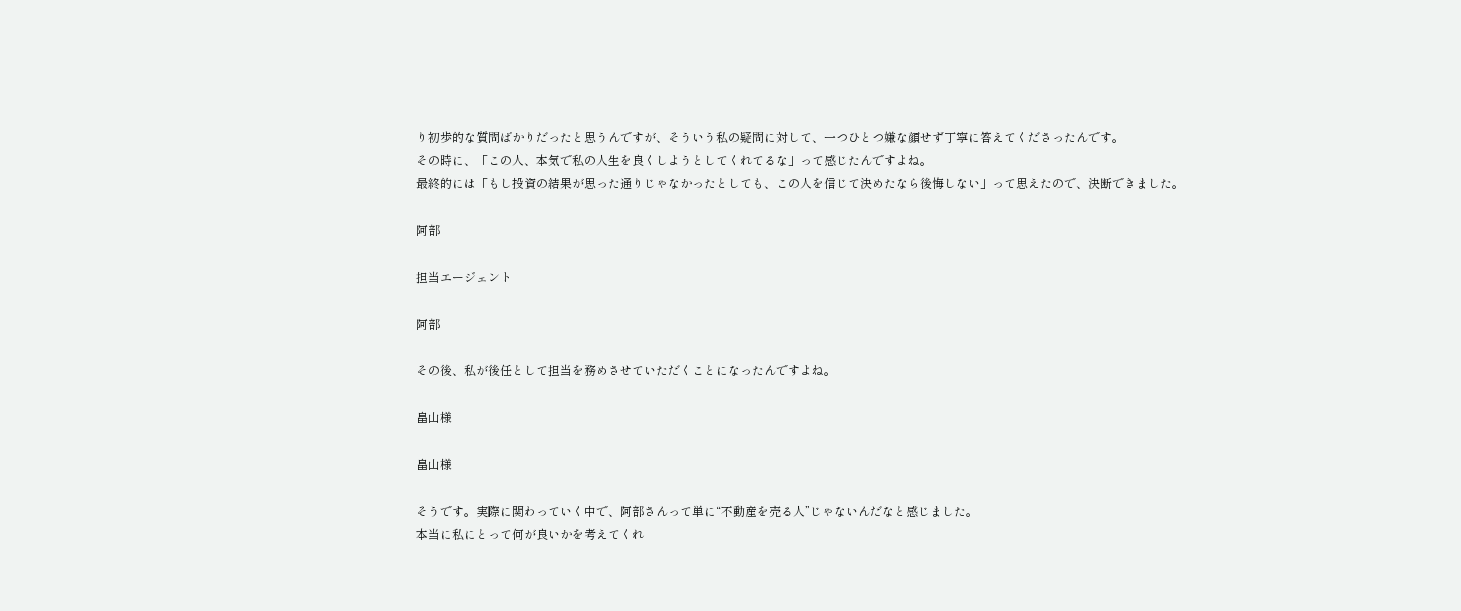り初歩的な質問ばかりだったと思うんですが、そういう私の疑問に対して、一つひとつ嫌な顔せず丁寧に答えてくださったんです。
その時に、「この人、本気で私の人生を良くしようとしてくれてるな」って感じたんですよね。
最終的には「もし投資の結果が思った通りじゃなかったとしても、この人を信じて決めたなら後悔しない」って思えたので、決断できました。

阿部

担当エージェント

阿部

その後、私が後任として担当を務めさせていただくことになったんですよね。

畠山様

畠山様

そうです。実際に関わっていく中で、阿部さんって単に“不動産を売る人”じゃないんだなと感じました。
本当に私にとって何が良いかを考えてくれ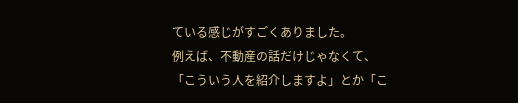ている感じがすごくありました。
例えば、不動産の話だけじゃなくて、「こういう人を紹介しますよ」とか「こ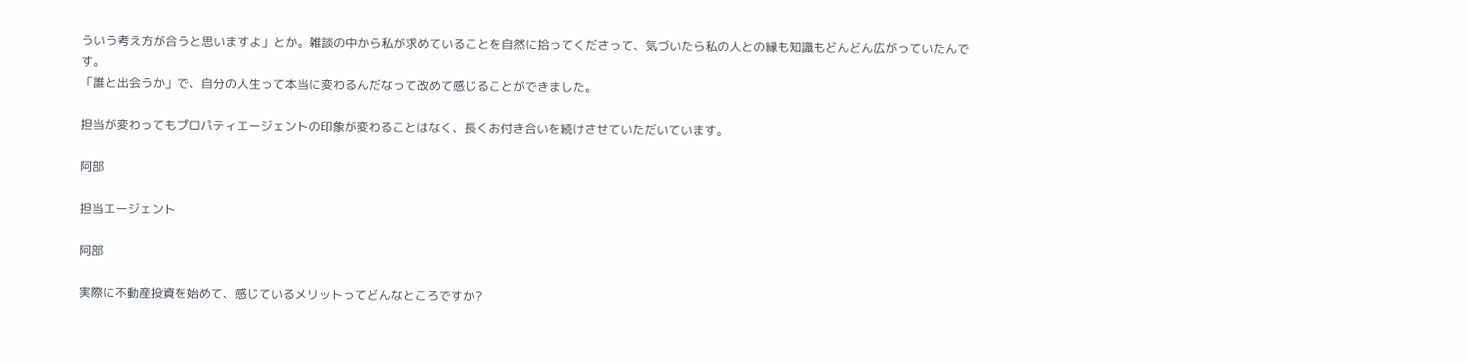ういう考え方が合うと思いますよ」とか。雑談の中から私が求めていることを自然に拾ってくださって、気づいたら私の人との縁も知識もどんどん広がっていたんです。
「誰と出会うか」で、自分の人生って本当に変わるんだなって改めて感じることができました。

担当が変わってもプロパティエージェントの印象が変わることはなく、長くお付き合いを続けさせていただいています。

阿部

担当エージェント

阿部

実際に不動産投資を始めて、感じているメリットってどんなところですか?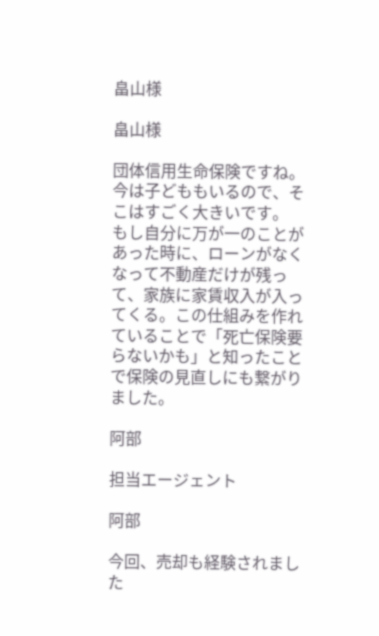畠山様

畠山様

団体信用生命保険ですね。
今は子どももいるので、そこはすごく大きいです。
もし自分に万が一のことがあった時に、ローンがなくなって不動産だけが残って、家族に家賃収入が入ってくる。この仕組みを作れていることで「死亡保険要らないかも」と知ったことで保険の見直しにも繋がりました。

阿部

担当エージェント

阿部

今回、売却も経験されました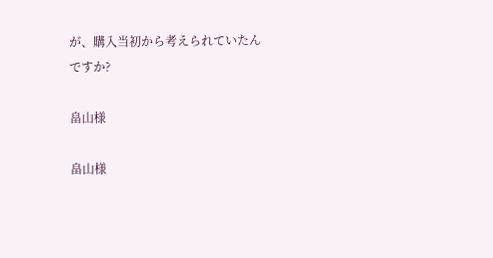が、購入当初から考えられていたんですか?

畠山様

畠山様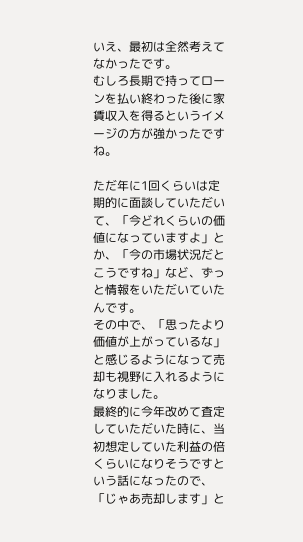いえ、最初は全然考えてなかったです。
むしろ長期で持ってローンを払い終わった後に家賃収入を得るというイメージの方が強かったですね。

ただ年に1回くらいは定期的に面談していただいて、「今どれくらいの価値になっていますよ」とか、「今の市場状況だとこうですね」など、ずっと情報をいただいていたんです。
その中で、「思ったより価値が上がっているな」と感じるようになって売却も視野に入れるようになりました。
最終的に今年改めて査定していただいた時に、当初想定していた利益の倍くらいになりそうですという話になったので、「じゃあ売却します」と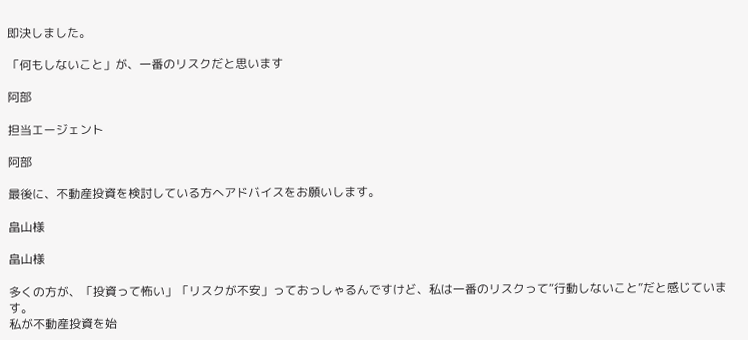即決しました。

「何もしないこと」が、一番のリスクだと思います

阿部

担当エージェント

阿部

最後に、不動産投資を検討している方へアドバイスをお願いします。

畠山様

畠山様

多くの方が、「投資って怖い」「リスクが不安」っておっしゃるんですけど、私は一番のリスクって“行動しないこと”だと感じています。
私が不動産投資を始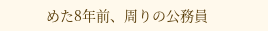めた8年前、周りの公務員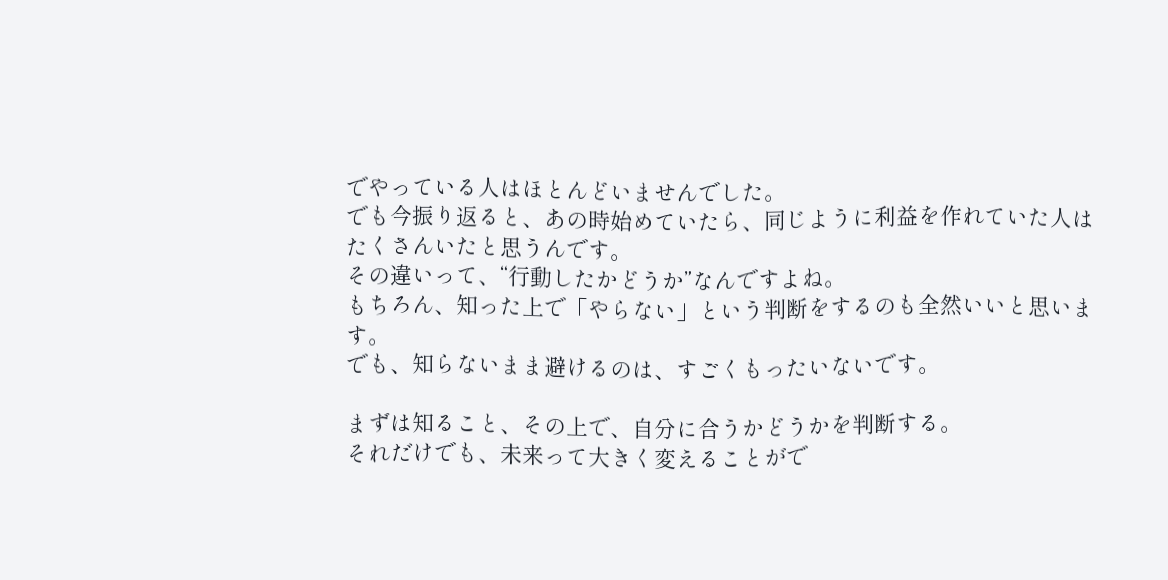でやっている人はほとんどいませんでした。
でも今振り返ると、あの時始めていたら、同じように利益を作れていた人はたくさんいたと思うんです。
その違いって、“行動したかどうか”なんですよね。
もちろん、知った上で「やらない」という判断をするのも全然いいと思います。
でも、知らないまま避けるのは、すごくもったいないです。

まずは知ること、その上で、自分に合うかどうかを判断する。
それだけでも、未来って大きく変えることがで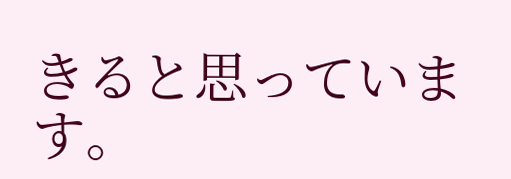きると思っています。